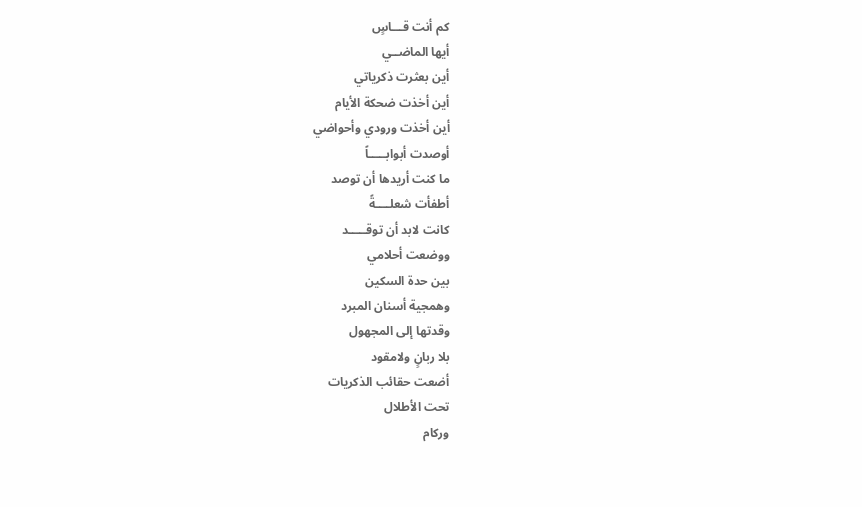كم أنت قـــاسٍ
أيها الماضــي
أين بعثرت ذكرياتي
أين أخذت ضحكة الأيام
أين أخذت ورودي وأحواضي
أوصدت أبوابـــــاً
ما كنت أريدها أن توصد
أطفأت شعلــــةً
كانت لابد أن توقـــــد
ووضعت أحلامي
بين حدة السكين
وهمجية أسنان المبرد
وقدتها إلى المجهول
بلا ربانٍ ولامقود
أضعت حقائب الذكريات
تحت الأطلال
وركام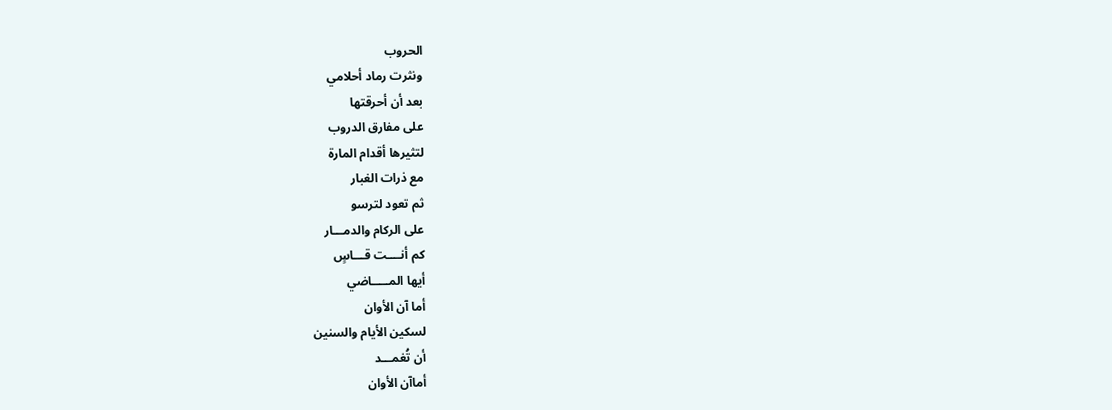الحروب
ونثرت رماد أحلامي
بعد أن أحرقتها
على مفارق الدروب
لتثيرها أقدام المارة
مع ذرات الغبار
ثم تعود لترسو
على الركام والدمـــار
كم أنــــت قـــاسٍ
أيها المـــــاضي
أما آن الأوان
لسكين الأيام والسنين
أن تُغمـــد
أماآن الأوان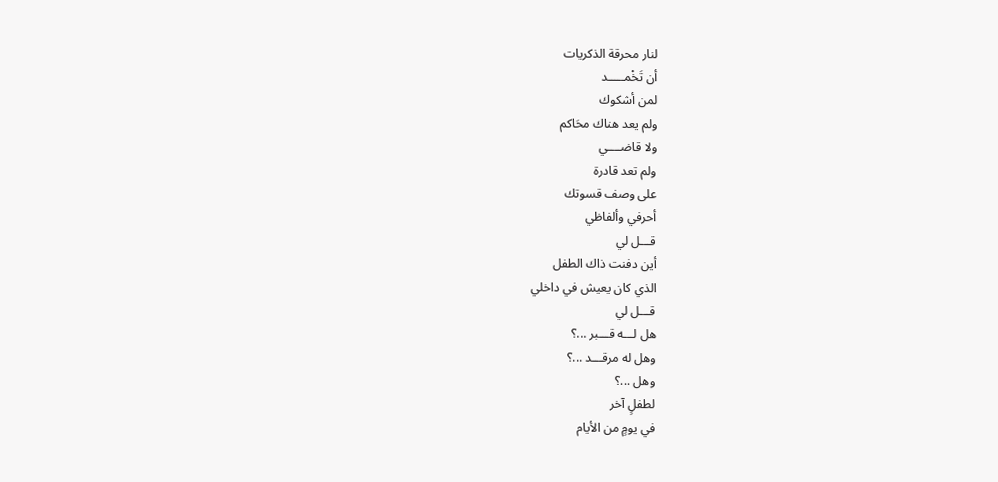لنار محرقة الذكريات
أن تَخْمـــــد
لمن أشكوك
ولم يعد هناك محَاكم
ولا قاضــــي
ولم تعد قادرة
على وصف قسوتك
أحرفي وألفاظي
قـــل لي
أين دفنت ذاك الطفل
الذي كان يعيش في داخلي
قـــل لي
هل لـــه قـــبر ...؟
وهل له مرقـــد ...؟
وهل ...؟
لطفلٍ آخر
في يومٍ من الأيام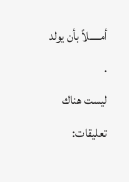أمـــــلاً بأن يولد .
ليست هناك تعليقات: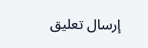إرسال تعليق